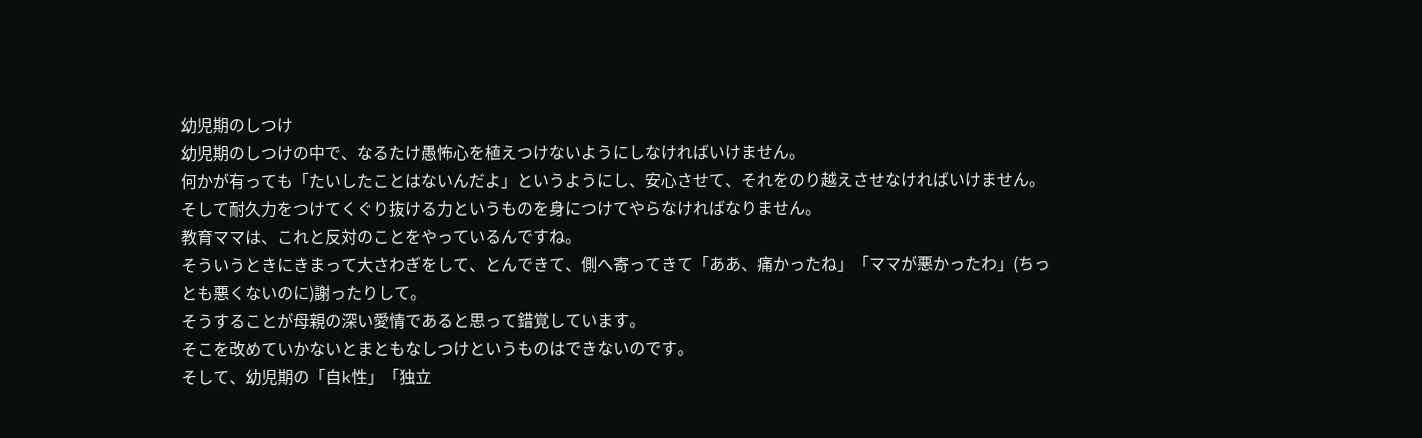幼児期のしつけ
幼児期のしつけの中で、なるたけ愚怖心を植えつけないようにしなければいけません。
何かが有っても「たいしたことはないんだよ」というようにし、安心させて、それをのり越えさせなければいけません。
そして耐久力をつけてくぐり抜ける力というものを身につけてやらなければなりません。
教育ママは、これと反対のことをやっているんですね。
そういうときにきまって大さわぎをして、とんできて、側へ寄ってきて「ああ、痛かったね」「ママが悪かったわ」(ちっとも悪くないのに)謝ったりして。
そうすることが母親の深い愛情であると思って錯覚しています。
そこを改めていかないとまともなしつけというものはできないのです。
そして、幼児期の「自k性」「独立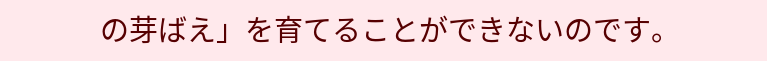の芽ばえ」を育てることができないのです。